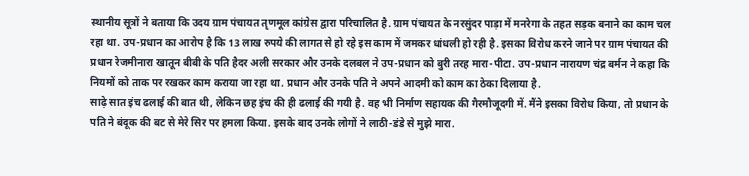स्थानीय सूत्रों ने बताया कि उदय ग्राम पंचायत तृणमूल कांग्रेस द्वारा परिचालित है. ग्राम पंचायत के नरसुंदर पाड़ा में मनरेगा के तहत सड़क बनाने का काम चल रहा था. उप-प्रधान का आरोप है कि 13 लाख रुपये की लागत से हो रहे इस काम में जमकर धांधली हो रही है. इसका विरोध करने जाने पर ग्राम पंचायत की प्रधान रेजमीनारा खातून बीबी के पति हैदर अली सरकार और उनके दलबल ने उप-प्रधान को बुरी तरह मारा-पीटा. उप-प्रधान नारायण चंद्र बर्मन ने कहा कि नियमों को ताक पर रखकर काम कराया जा रहा था. प्रधान और उनके पति ने अपने आदमी को काम का ठेका दिलाया है.
साढ़े सात इंच ढलाई की बात थी, लेकिन छह इंच की ही ढलाई की गयी है. वह भी निर्माण सहायक की गैरमौजूदगी में. मैंने इसका विरोध किया, तो प्रधान के पति ने बंदूक की बट से मेरे सिर पर हमला किया. इसके बाद उनके लोगों ने लाठी-डंडे से मुझे मारा.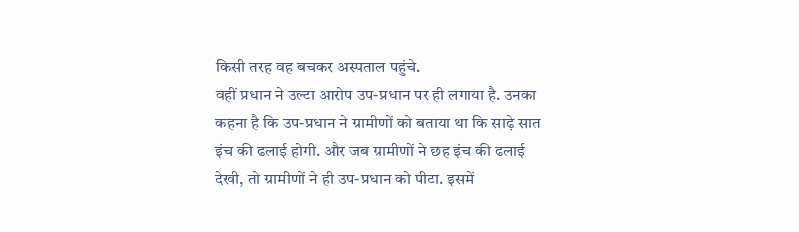किसी तरह वह बचकर अस्पताल पहुंचे.
वहीं प्रधान ने उल्टा आरोप उप-प्रधान पर ही लगाया है. उनका कहना है कि उप-प्रधान ने ग्रामीणों को बताया था कि साढ़े सात इंच की ढलाई होगी. और जब ग्रामीणों ने छह इंच की ढलाई देखी, तो ग्रामीणों ने ही उप-प्रधान को पीटा. इसमें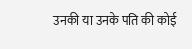उनकी या उनके पति की कोई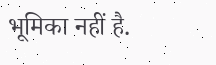भूमिका नहीं है.